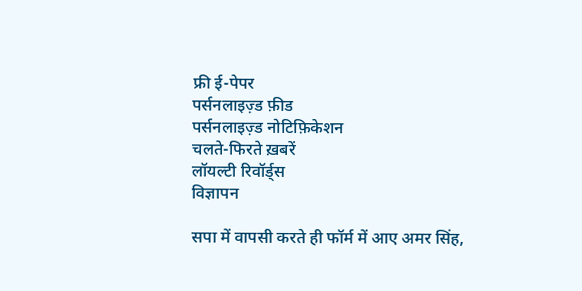फ्री ई-पेपर
पर्सनलाइज़्ड फ़ीड
पर्सनलाइज़्ड नोटिफ़िकेशन
चलते-फिरते ख़बरें
लॉयल्टी रिवॉर्ड्स
विज्ञापन

सपा में वापसी करते ही फॉर्म में आए अमर सिंह,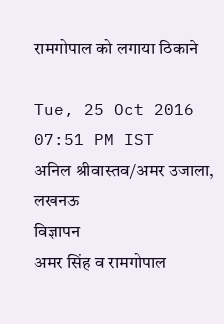रामगोपाल को लगाया ठिकाने

Tue, 25 Oct 2016 07:51 PM IST
अनिल श्रीवास्तव/अमर उजाला, लखनऊ
विज्ञापन
अमर सिंह व रामगोपाल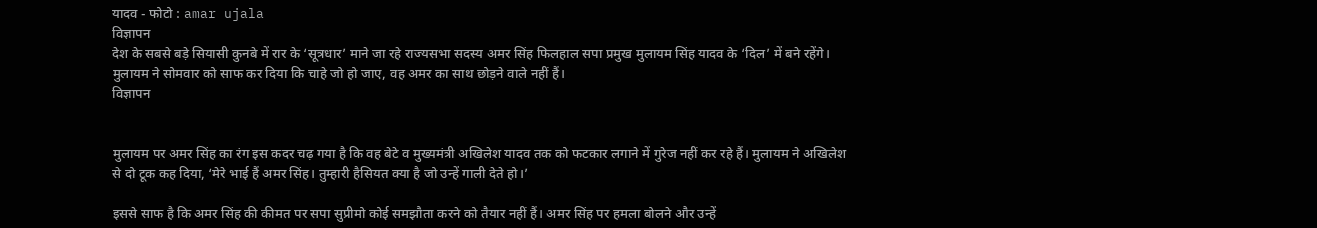यादव - फोटो : amar ujala
विज्ञापन
देश के सबसे बड़े सियासी कुनबे में रार के ‘सूत्रधार’ माने जा रहे राज्यसभा सदस्य अमर सिंह फिलहाल सपा प्रमुख मुलायम सिंह यादव के ‘दिल’ में बने रहेंगे। मुलायम ने सोमवार को साफ कर दिया कि चाहे जो हो जाए, वह अमर का साथ छोड़ने वाले नहीं हैं।
विज्ञापन


मुलायम पर अमर सिंह का रंग इस कदर चढ़ गया है कि वह बेटे व मुख्यमंत्री अखिलेश यादव तक को फटकार लगाने में गुरेज नहीं कर रहे हैं। मुलायम ने अखिलेश से दो टूक कह दिया, ‘मेरे भाई हैं अमर सिंह। तुम्हारी हैसियत क्या है जो उन्हें गाली देते हो।’

इससे साफ है कि अमर सिंह की कीमत पर सपा सुप्रीमो कोई समझौता करने को तैयार नहीं हैं। अमर सिंह पर हमला बोलने और उन्हें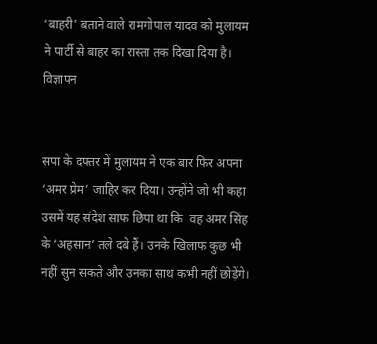‘बाहरी’ बताने वाले रामगोपाल यादव को मुलायम ने पार्टी से बाहर का रास्ता तक दिखा दिया है।
विज्ञापन


सपा के दफ्तर में मुलायम ने एक बार फिर अपना ‘अमर प्रेम’ जाहिर कर दिया। उन्होंने जो भी कहा उसमें यह संदेश साफ छिपा था कि  वह अमर सिंह के ‘अहसान’ तले दबे हैं। उनके खिलाफ कुछ भी नहीं सुन सकते और उनका साथ कभी नहीं छोड़ेंगे।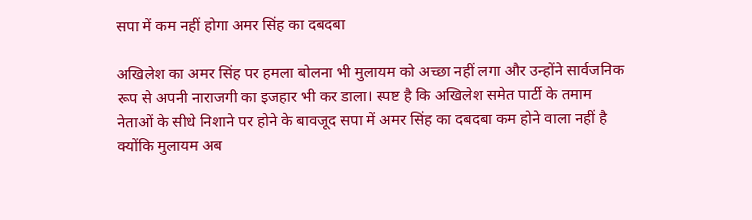सपा में कम नहीं होगा अमर सिंह का दबदबा

अखिलेश का अमर सिंह पर हमला बोलना भी मुलायम को अच्छा नहीं लगा और उन्होंने सार्वजनिक रूप से अपनी नाराजगी का इजहार भी कर डाला। स्पष्ट है कि अखिलेश समेत पार्टी के तमाम नेताओं के सीधे निशाने पर होने के बावजूद सपा में अमर सिंह का दबदबा कम होने वाला नहीं है क्योंकि मुलायम अब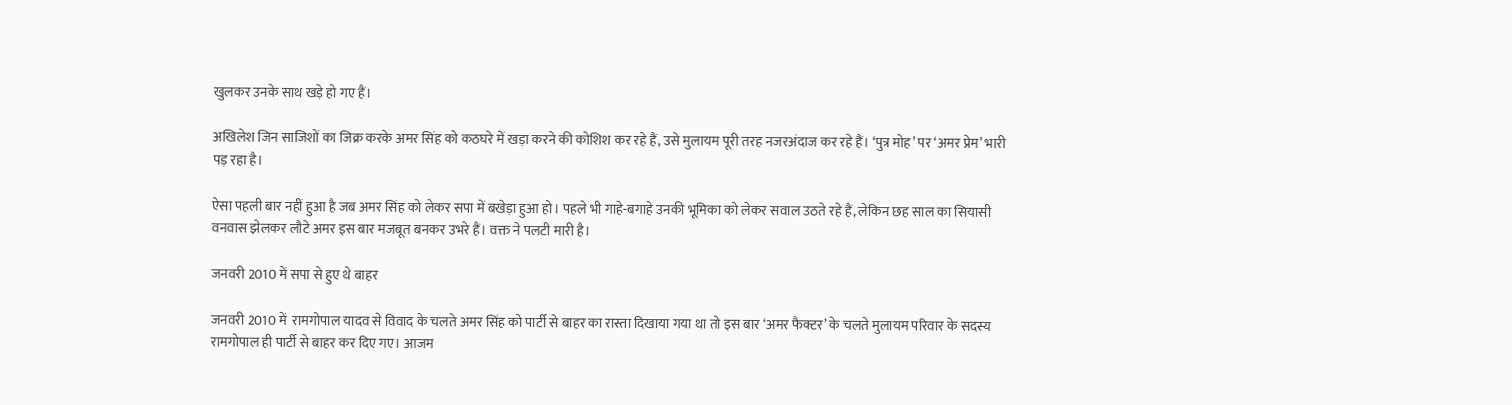खुलकर उनके साथ खड़े हो गए हैं।

अखिलेश जिन साजिशों का जिक्र करके अमर सिंह को कठघरे में खड़ा करने की कोशिश कर रहे हैं, उसे मुलायम पूरी तरह नजरअंदाज कर रहे हैं। ‘पुत्र मोह’ पर ‘अमर प्रेम’ भारी पड़ रहा है।

ऐसा पहली बार नहीं हुआ है जब अमर सिंह को लेकर सपा में बखेड़ा हुआ हो। पहले भी गाहे-बगाहे उनकी भूमिका को लेकर सवाल उठते रहे हैं, लेकिन छह साल का सियासी वनवास झेलकर लौटे अमर इस बार मजबूत बनकर उभरे हैं। वक्त ने पलटी मारी है।

जनवरी 2010 में सपा से हुए थे बाहर

जनवरी 2010 में  रामगोपाल यादव से विवाद के चलते अमर सिंह को पार्टी से बाहर का रास्ता दिखाया गया था तो इस बार ‘अमर फैक्टर’ के चलते मुलायम परिवार के सदस्य रामगोपाल ही पार्टी से बाहर कर दिए गए। आजम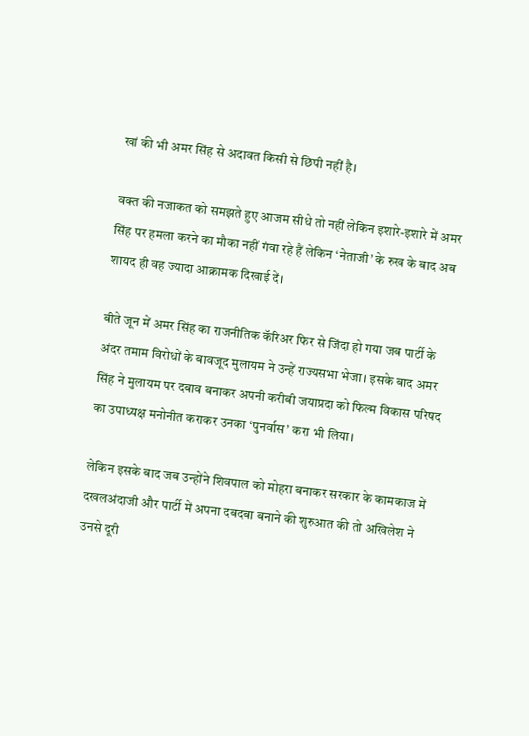खां की भी अमर सिंह से अदावत किसी से छिपी नहीं है।

वक्त की नजाकत को समझते हुए आजम सीधे तो नहीं लेकिन इशारे-इशारे में अमर सिंह पर हमला करने का मौका नहीं गंवा रहे हैं लेकिन ‘नेताजी’ के रुख के बाद अब शायद ही वह ज्यादा आक्रामक दिखाई दें।

बीते जून में अमर सिंह का राजनीतिक कॅरिअर फिर से जिंदा हो गया जब पार्टी के अंदर तमाम विरोधों के बावजूद मुलायम ने उन्हें राज्यसभा भेजा। इसके बाद अमर सिंह ने मुलायम पर दबाव बनाकर अपनी करीबी जयाप्रदा को फिल्म विकास परिषद का उपाध्यक्ष मनोनीत कराकर उनका ‘पुनर्वास’ करा भी लिया।

लेकिन इसके बाद जब उन्होंने शिवपाल को मोहरा बनाकर सरकार के कामकाज में दखलअंदाजी और पार्टी में अपना दबदबा बनाने की शुरुआत की तो अखिलेश ने उनसे दूरी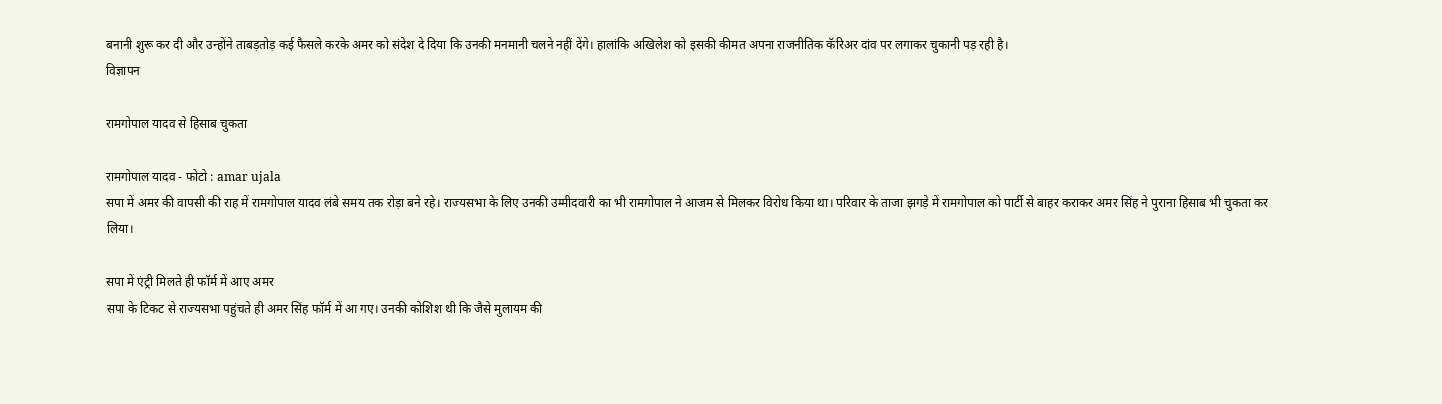बनानी शुरू कर दी और उन्होंने ताबड़तोड़ कई फैसले करके अमर को संदेश दे दिया कि उनकी मनमानी चलने नहीं देंगे। हालांकि अखिलेश को इसकी कीमत अपना राजनीतिक कॅरिअर दांव पर लगाकर चुकानी पड़ रही है।
विज्ञापन

रामगोपाल यादव से हिसाब चुकता

रामगोपाल यादव - फोटो : amar ujala
सपा में अमर की वापसी की राह में रामगोपाल यादव लंबे समय तक रोड़ा बने रहे। राज्यसभा के लिए उनकी उम्मीदवारी का भी रामगोपाल ने आजम से मिलकर विरोध किया था। परिवार के ताजा झगड़े में रामगोपाल को पार्टी से बाहर कराकर अमर सिंह ने पुराना हिसाब भी चुकता कर लिया।

सपा में एंट्री मिलते ही फॉर्म में आए अमर
सपा के टिकट से राज्यसभा पहुंचते ही अमर सिंह फॉर्म में आ गए। उनकी कोशिश थी कि जैसे मुलायम की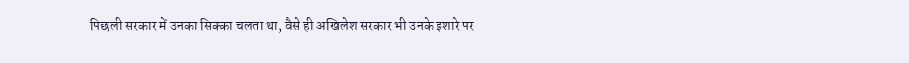पिछली सरकार में उनका सिक्का चलता था, वैसे ही अखिलेश सरकार भी उनके इशारे पर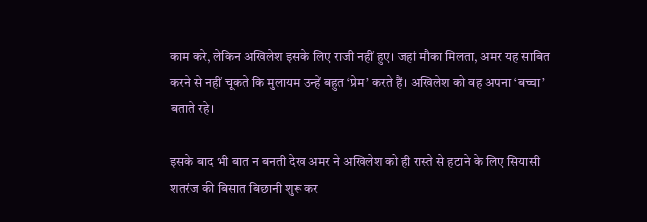काम करे, लेकिन अखिलेश इसके लिए राजी नहीं हुए। जहां मौका मिलता, अमर यह साबित करने से नहीं चूकते कि मुलायम उन्हें बहुत ‘प्रेम’ करते हैं। अखिलेश को वह अपना ‘बच्चा’ बताते रहे।

इसके बाद भी बात न बनती देख अमर ने अखिलेश को ही रास्ते से हटाने के लिए सियासी शतरंज की बिसात बिछानी शुरू कर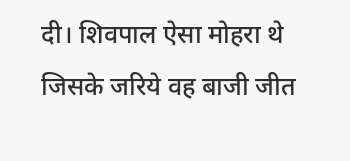दी। शिवपाल ऐसा मोहरा थे जिसके जरिये वह बाजी जीत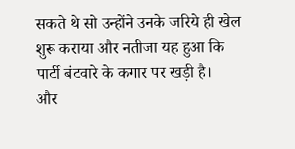सकते थे सो उन्होंने उनके जरिये ही खेल शुरू कराया और नतीजा यह हुआ कि पार्टी बंटवारे के कगार पर खड़ी है।
और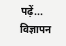पढ़ें...
विज्ञापन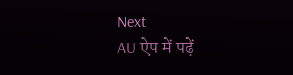Next
AU ऐप में पढ़ें